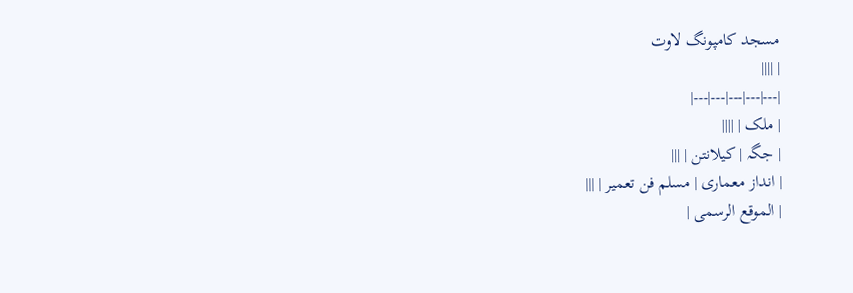مسجد کامپونگ لاوت
| ||||
|---|---|---|---|---|
| ملک | ||||
| جگہ | کیلانتن | |||
| انداز معماری | مسلم فن تعمیر | |||
| الموقع الرسمى |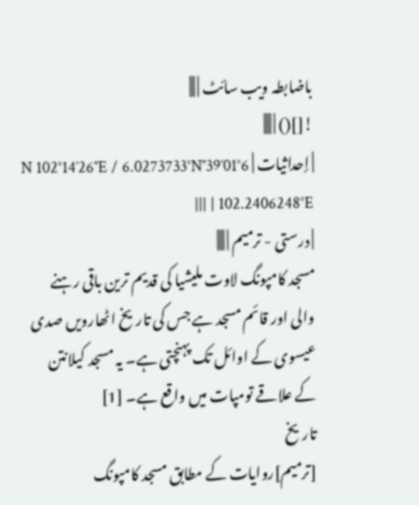باضابطہ ویب سائٹ | |||
![]() | ||||
| إحداثيات | 6°01′39″N 102°14′26″E / 6.0273733°N 102.2406248°E | |||
| درستی - ترمیم | ||||
مسجد کامپونگ لاوت ملیشیا کی قدیم ترین باقی رہنے والی اور قائم مسجد ہے جس کی تاریخ اٹھارویں صدی عیسوی کے اوائل تک پہنچتی ہے۔ یہ مسجد کیلانتن کے علاقے تومپات میں واقع ہے۔ [1]
تاریخ
[ترمیم]روایات کے مطابق مسجد کامپونگ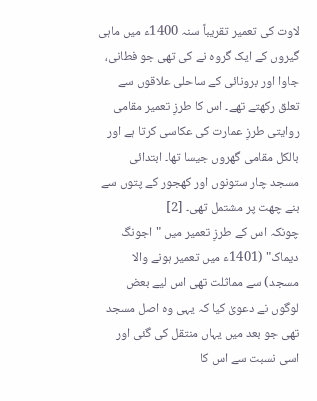لاوت کی تعمیر تقریباً سنہ 1400ء میں ماہی گیروں کے ایک گروہ نے کی تھی جو فطانی، جاوا اور برونائی کے ساحلی علاقوں سے تعلق رکھتے تھے۔ اس کا طرزِ تعمیر مقامی روایتی طرزِ عمارت کی عکاسی کرتا ہے اور بالکل مقامی گھروں جیسا تھا۔ ابتدائی مسجد چار ستونوں اور کھجور کے پتوں سے بنے چھت پر مشتمل تھی۔ [2]
چونکہ اس کے طرزِ تعمیر میں "اجونگ دیماک" (1401ء میں تعمیر ہونے والا مسجد) سے مماثلت تھی اس لیے بعض لوگوں نے دعویٰ کیا کہ یہی وہ اصل مسجد تھی جو بعد میں یہاں منتقل کی گئی اور اسی نسبت سے اس کا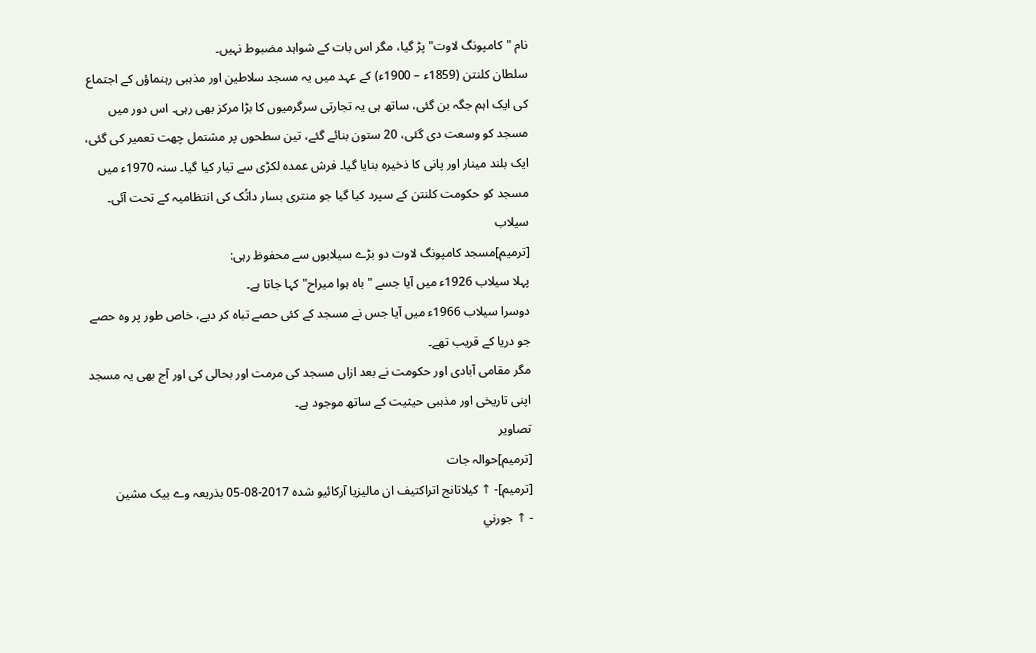نام "کامپونگ لاوت" پڑ گیا، مگر اس بات کے شواہد مضبوط نہیں۔
سلطان کلنتن (1859ء – 1900ء) کے عہد میں یہ مسجد سلاطین اور مذہبی رہنماؤں کے اجتماع کی ایک اہم جگہ بن گئی، ساتھ ہی یہ تجارتی سرگرمیوں کا بڑا مرکز بھی رہی۔ اس دور میں مسجد کو وسعت دی گئی، 20 ستون بنائے گئے، تین سطحوں پر مشتمل چھت تعمیر کی گئی، ایک بلند مینار اور پانی کا ذخیرہ بنایا گیا۔ فرش عمدہ لکڑی سے تیار کیا گیا۔ سنہ 1970ء میں مسجد کو حکومت کلنتن کے سپرد کیا گیا جو منتری بسار داتُک کی انتظامیہ کے تحت آئی۔
سیلاب
[ترمیم]مسجد کامپونگ لاوت دو بڑے سیلابوں سے محفوظ رہی:
پہلا سیلاب 1926ء میں آیا جسے "باہ ہوا میراح" کہا جاتا ہے۔
دوسرا سیلاب 1966ء میں آیا جس نے مسجد کے کئی حصے تباہ کر دیے، خاص طور پر وہ حصے جو دریا کے قریب تھے۔
مگر مقامی آبادی اور حکومت نے بعد ازاں مسجد کی مرمت اور بحالی کی اور آج بھی یہ مسجد اپنی تاریخی اور مذہبی حیثیت کے ساتھ موجود ہے۔
تصاویر
[ترمیم]حوالہ جات
[ترمیم]- ↑ كيلاتانج اتراكتيف ان ماليزيا آرکائیو شدہ 2017-08-05 بذریعہ وے بیک مشین
- ↑ جورني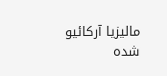ماليزيا آرکائیو شدہ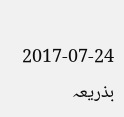2017-07-24 بذریعہ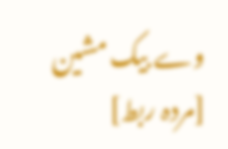وے بیک مشین [مردہ ربط]